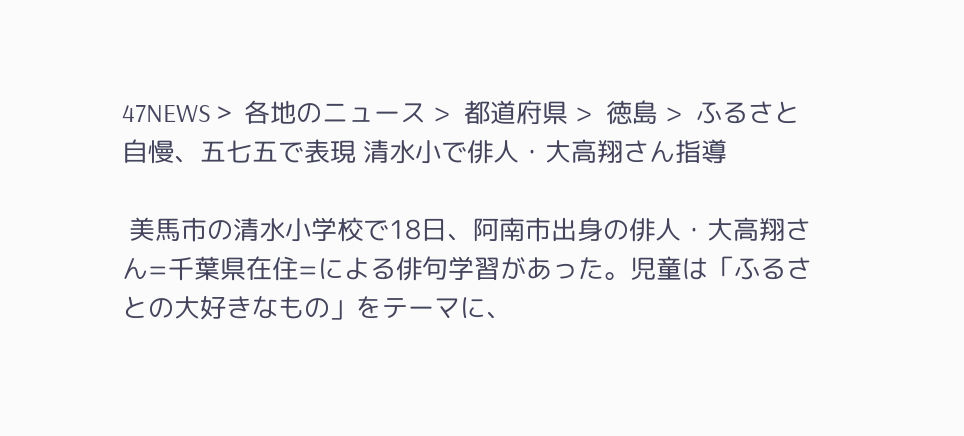47NEWS >  各地のニュース >  都道府県 >  徳島 >  ふるさと自慢、五七五で表現 清水小で俳人・大高翔さん指導

 美馬市の清水小学校で18日、阿南市出身の俳人・大高翔さん=千葉県在住=による俳句学習があった。児童は「ふるさとの大好きなもの」をテーマに、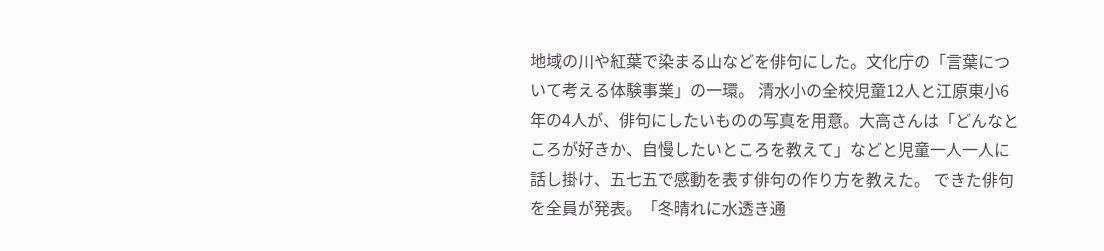地域の川や紅葉で染まる山などを俳句にした。文化庁の「言葉について考える体験事業」の一環。 清水小の全校児童12人と江原東小6年の4人が、俳句にしたいものの写真を用意。大高さんは「どんなところが好きか、自慢したいところを教えて」などと児童一人一人に話し掛け、五七五で感動を表す俳句の作り方を教えた。 できた俳句を全員が発表。「冬晴れに水透き通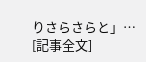りさらさらと」…     [記事全文]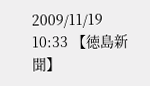2009/11/19 10:33 【徳島新聞】